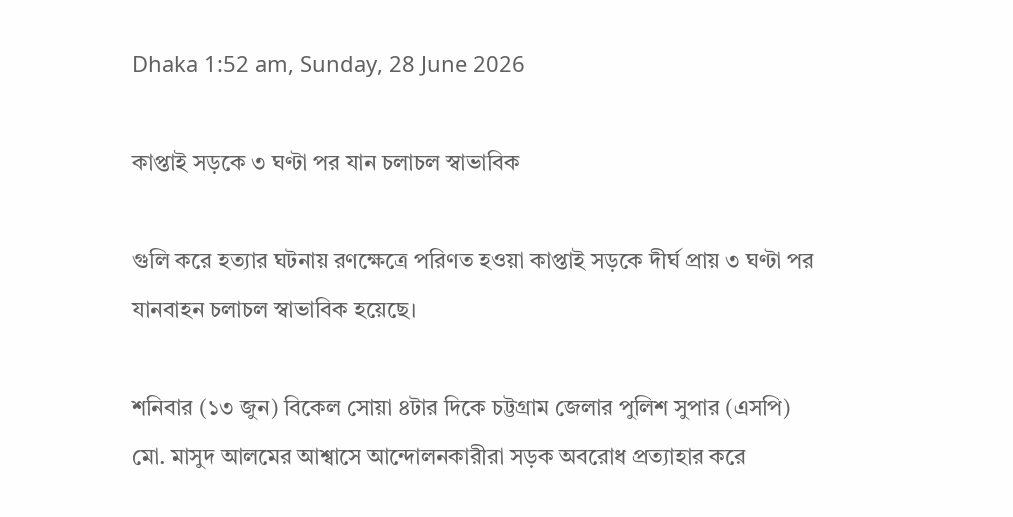Dhaka 1:52 am, Sunday, 28 June 2026

কাপ্তাই সড়কে ৩ ঘণ্টা পর যান চলাচল স্বাভাবিক

গুলি করে হত্যার ঘটনায় রণক্ষেত্রে পরিণত হওয়া কাপ্তাই সড়কে দীর্ঘ প্রায় ৩ ঘণ্টা পর যানবাহন চলাচল স্বাভাবিক হয়েছে।

শনিবার (১৩ জুন) বিকেল সোয়া ৪টার দিকে চট্টগ্রাম জেলার পুলিশ সুপার (এসপি) মো. মাসুদ আলমের আশ্বাসে আন্দোলনকারীরা সড়ক অবরোধ প্রত্যাহার করে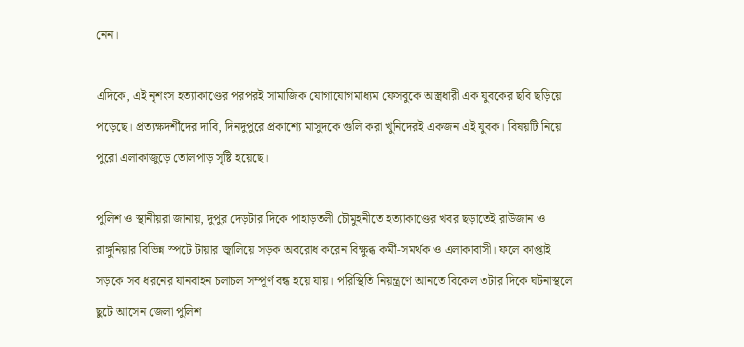নেন।

এদিকে, এই নৃশংস হত্যাকাণ্ডের পরপরই সামাজিক যোগাযোগমাধ্যম ফেসবুকে অস্ত্রধারী এক যুবকের ছবি ছড়িয়ে পড়েছে। প্রত্যক্ষদর্শীদের দাবি, দিনদুপুরে প্রকাশ্যে মাসুদকে গুলি করা খুনিদেরই একজন এই যুবক। বিষয়টি নিয়ে পুরো এলাকাজুড়ে তোলপাড় সৃষ্টি হয়েছে।

পুলিশ ও স্থানীয়রা জানায়, দুপুর দেড়টার দিকে পাহাড়তলী চৌমুহনীতে হত্যাকাণ্ডের খবর ছড়াতেই রাউজান ও রাঙ্গুনিয়ার বিভিন্ন স্পটে টায়ার জ্বালিয়ে সড়ক অবরোধ করেন বিক্ষুব্ধ কর্মী-সমর্থক ও এলাকাবাসী। ফলে কাপ্তাই সড়কে সব ধরনের যানবাহন চলাচল সম্পূর্ণ বন্ধ হয়ে যায়। পরিস্থিতি নিয়ন্ত্রণে আনতে বিকেল ৩টার দিকে ঘটনাস্থলে ছুটে আসেন জেলা পুলিশ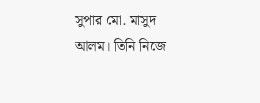সুপার মো. মাসুদ আলম। তিনি নিজে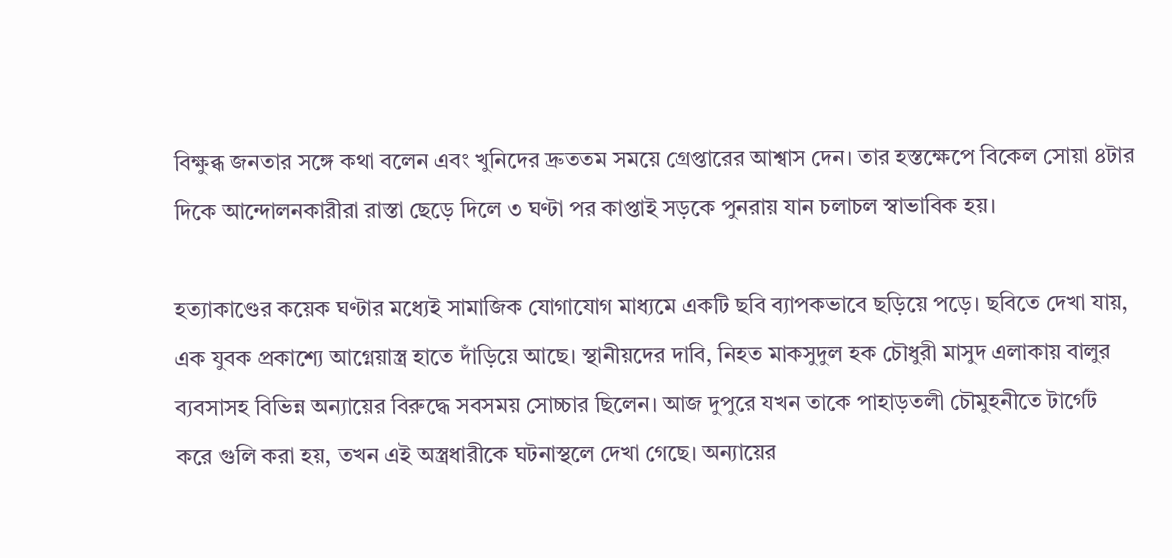বিক্ষুব্ধ জনতার সঙ্গে কথা বলেন এবং খুনিদের দ্রুততম সময়ে গ্রেপ্তারের আশ্বাস দেন। তার হস্তক্ষেপে বিকেল সোয়া ৪টার দিকে আন্দোলনকারীরা রাস্তা ছেড়ে দিলে ৩ ঘণ্টা পর কাপ্তাই সড়কে পুনরায় যান চলাচল স্বাভাবিক হয়।

হত্যাকাণ্ডের কয়েক ঘণ্টার মধ্যেই সামাজিক যোগাযোগ মাধ্যমে একটি ছবি ব্যাপকভাবে ছড়িয়ে পড়ে। ছবিতে দেখা যায়, এক যুবক প্রকাশ্যে আগ্নেয়াস্ত্র হাতে দাঁড়িয়ে আছে। স্থানীয়দের দাবি, নিহত মাকসুদুল হক চৌধুরী মাসুদ এলাকায় বালুর ব্যবসাসহ বিভিন্ন অন্যায়ের বিরুদ্ধে সবসময় সোচ্চার ছিলেন। আজ দুপুরে যখন তাকে পাহাড়তলী চৌমুহনীতে টার্গেট করে গুলি করা হয়, তখন এই অস্ত্রধারীকে ঘটনাস্থলে দেখা গেছে। অন্যায়ের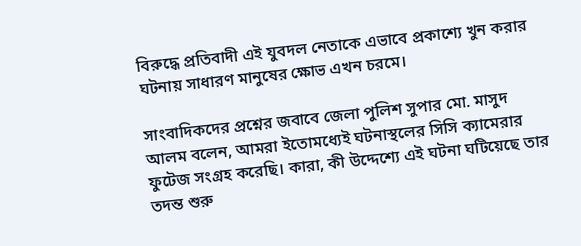বিরুদ্ধে প্রতিবাদী এই যুবদল নেতাকে এভাবে প্রকাশ্যে খুন করার ঘটনায় সাধারণ মানুষের ক্ষোভ এখন চরমে।

সাংবাদিকদের প্রশ্নের জবাবে জেলা পুলিশ সুপার মো. মাসুদ আলম বলেন, আমরা ইতোমধ্যেই ঘটনাস্থলের সিসি ক্যামেরার ফুটেজ সংগ্রহ করেছি। কারা, কী উদ্দেশ্যে এই ঘটনা ঘটিয়েছে তার তদন্ত শুরু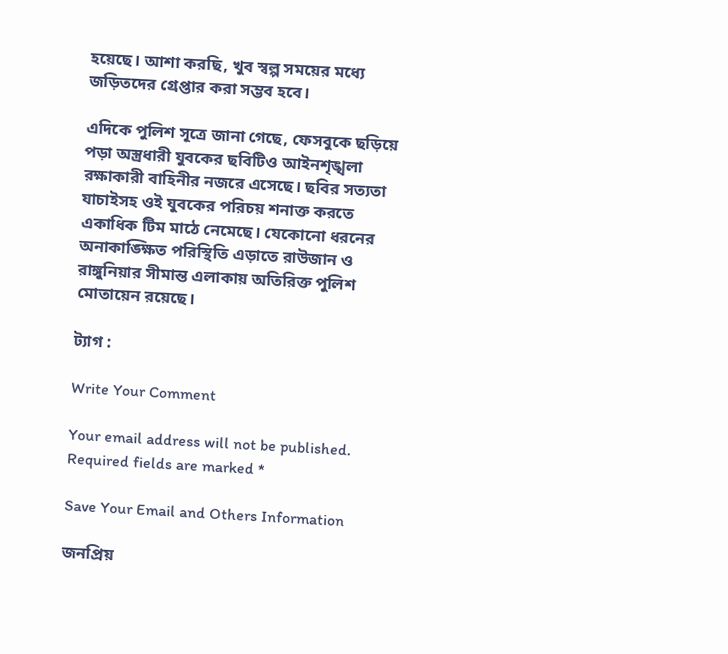হয়েছে। আশা করছি, খুব স্বল্প সময়ের মধ্যে জড়িতদের গ্রেপ্তার করা সম্ভব হবে।

এদিকে পুলিশ সূত্রে জানা গেছে, ফেসবুকে ছড়িয়ে পড়া অস্ত্রধারী যুবকের ছবিটিও আইনশৃঙ্খলা রক্ষাকারী বাহিনীর নজরে এসেছে। ছবির সত্যতা যাচাইসহ ওই যুবকের পরিচয় শনাক্ত করতে একাধিক টিম মাঠে নেমেছে। যেকোনো ধরনের অনাকাঙ্ক্ষিত পরিস্থিতি এড়াতে রাউজান ও রাঙ্গুনিয়ার সীমান্ত এলাকায় অতিরিক্ত পুলিশ মোতায়েন রয়েছে।

ট্যাগ :

Write Your Comment

Your email address will not be published. Required fields are marked *

Save Your Email and Others Information

জনপ্রিয়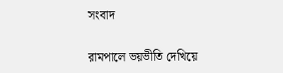সংবাদ

রামপালে ভয়ভীতি দেখিয়ে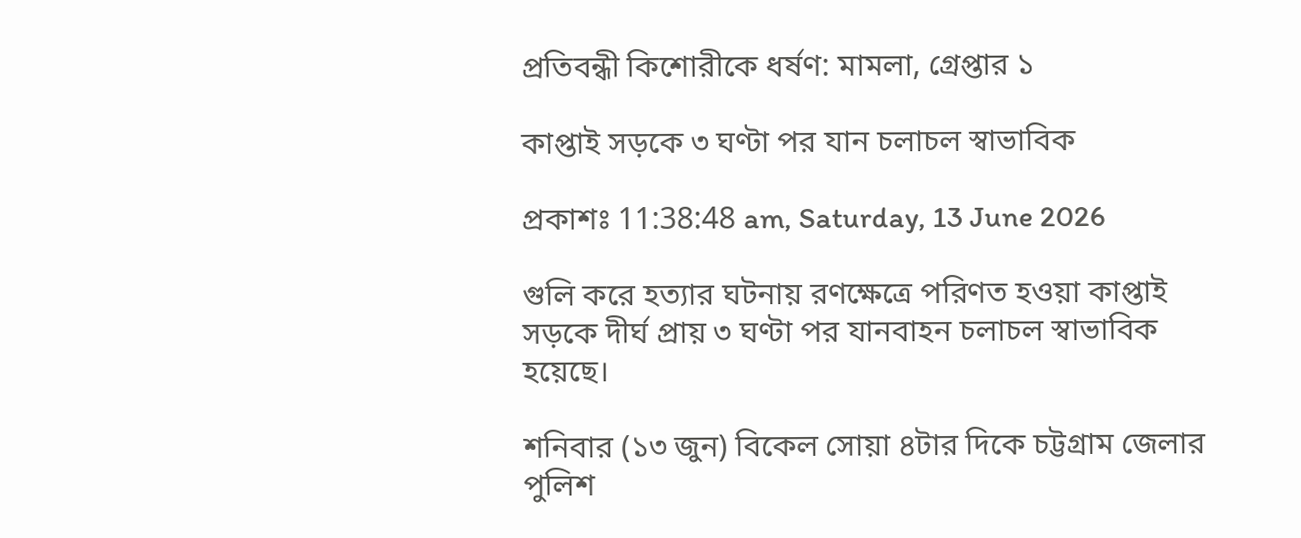প্রতিবন্ধী কিশোরীকে ধর্ষণ: মামলা, গ্রেপ্তার ১

কাপ্তাই সড়কে ৩ ঘণ্টা পর যান চলাচল স্বাভাবিক

প্রকাশঃ 11:38:48 am, Saturday, 13 June 2026

গুলি করে হত্যার ঘটনায় রণক্ষেত্রে পরিণত হওয়া কাপ্তাই সড়কে দীর্ঘ প্রায় ৩ ঘণ্টা পর যানবাহন চলাচল স্বাভাবিক হয়েছে।

শনিবার (১৩ জুন) বিকেল সোয়া ৪টার দিকে চট্টগ্রাম জেলার পুলিশ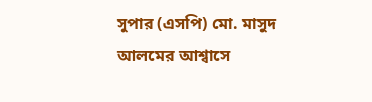সুপার (এসপি) মো. মাসুদ আলমের আশ্বাসে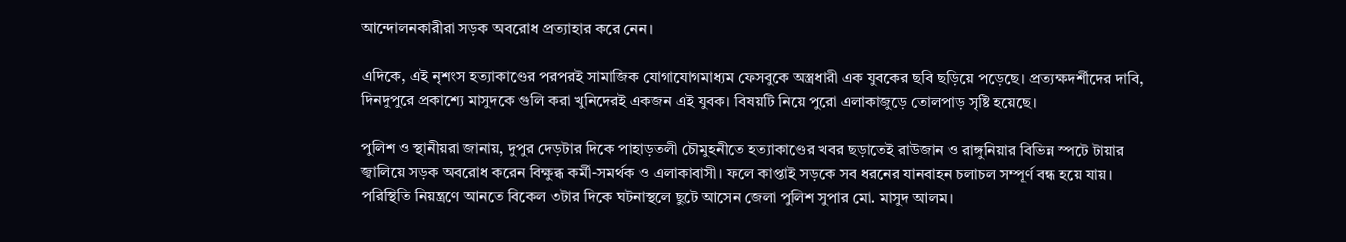আন্দোলনকারীরা সড়ক অবরোধ প্রত্যাহার করে নেন।

এদিকে, এই নৃশংস হত্যাকাণ্ডের পরপরই সামাজিক যোগাযোগমাধ্যম ফেসবুকে অস্ত্রধারী এক যুবকের ছবি ছড়িয়ে পড়েছে। প্রত্যক্ষদর্শীদের দাবি, দিনদুপুরে প্রকাশ্যে মাসুদকে গুলি করা খুনিদেরই একজন এই যুবক। বিষয়টি নিয়ে পুরো এলাকাজুড়ে তোলপাড় সৃষ্টি হয়েছে।

পুলিশ ও স্থানীয়রা জানায়, দুপুর দেড়টার দিকে পাহাড়তলী চৌমুহনীতে হত্যাকাণ্ডের খবর ছড়াতেই রাউজান ও রাঙ্গুনিয়ার বিভিন্ন স্পটে টায়ার জ্বালিয়ে সড়ক অবরোধ করেন বিক্ষুব্ধ কর্মী-সমর্থক ও এলাকাবাসী। ফলে কাপ্তাই সড়কে সব ধরনের যানবাহন চলাচল সম্পূর্ণ বন্ধ হয়ে যায়। পরিস্থিতি নিয়ন্ত্রণে আনতে বিকেল ৩টার দিকে ঘটনাস্থলে ছুটে আসেন জেলা পুলিশ সুপার মো. মাসুদ আলম।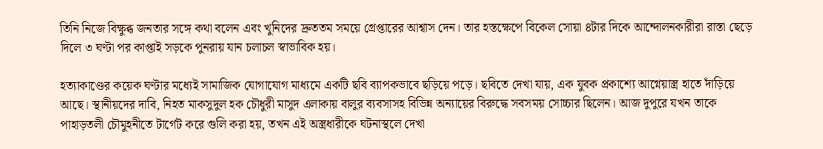তিনি নিজে বিক্ষুব্ধ জনতার সঙ্গে কথা বলেন এবং খুনিদের দ্রুততম সময়ে গ্রেপ্তারের আশ্বাস দেন। তার হস্তক্ষেপে বিকেল সোয়া ৪টার দিকে আন্দোলনকারীরা রাস্তা ছেড়ে দিলে ৩ ঘণ্টা পর কাপ্তাই সড়কে পুনরায় যান চলাচল স্বাভাবিক হয়।

হত্যাকাণ্ডের কয়েক ঘণ্টার মধ্যেই সামাজিক যোগাযোগ মাধ্যমে একটি ছবি ব্যাপকভাবে ছড়িয়ে পড়ে। ছবিতে দেখা যায়, এক যুবক প্রকাশ্যে আগ্নেয়াস্ত্র হাতে দাঁড়িয়ে আছে। স্থানীয়দের দাবি, নিহত মাকসুদুল হক চৌধুরী মাসুদ এলাকায় বালুর ব্যবসাসহ বিভিন্ন অন্যায়ের বিরুদ্ধে সবসময় সোচ্চার ছিলেন। আজ দুপুরে যখন তাকে পাহাড়তলী চৌমুহনীতে টার্গেট করে গুলি করা হয়, তখন এই অস্ত্রধারীকে ঘটনাস্থলে দেখা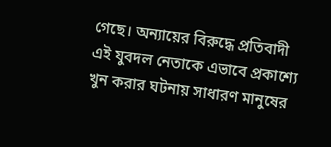গেছে। অন্যায়ের বিরুদ্ধে প্রতিবাদী এই যুবদল নেতাকে এভাবে প্রকাশ্যে খুন করার ঘটনায় সাধারণ মানুষের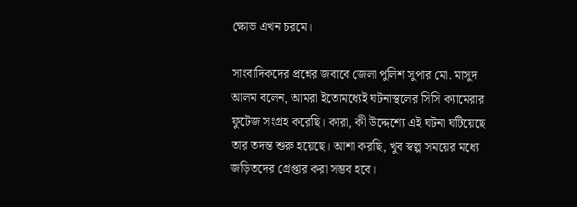ক্ষোভ এখন চরমে।

সাংবাদিকদের প্রশ্নের জবাবে জেলা পুলিশ সুপার মো. মাসুদ আলম বলেন, আমরা ইতোমধ্যেই ঘটনাস্থলের সিসি ক্যামেরার ফুটেজ সংগ্রহ করেছি। কারা, কী উদ্দেশ্যে এই ঘটনা ঘটিয়েছে তার তদন্ত শুরু হয়েছে। আশা করছি, খুব স্বল্প সময়ের মধ্যে জড়িতদের গ্রেপ্তার করা সম্ভব হবে।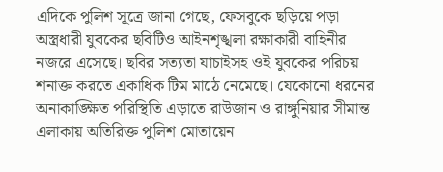এদিকে পুলিশ সূত্রে জানা গেছে, ফেসবুকে ছড়িয়ে পড়া অস্ত্রধারী যুবকের ছবিটিও আইনশৃঙ্খলা রক্ষাকারী বাহিনীর নজরে এসেছে। ছবির সত্যতা যাচাইসহ ওই যুবকের পরিচয় শনাক্ত করতে একাধিক টিম মাঠে নেমেছে। যেকোনো ধরনের অনাকাঙ্ক্ষিত পরিস্থিতি এড়াতে রাউজান ও রাঙ্গুনিয়ার সীমান্ত এলাকায় অতিরিক্ত পুলিশ মোতায়েন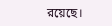রয়েছে।